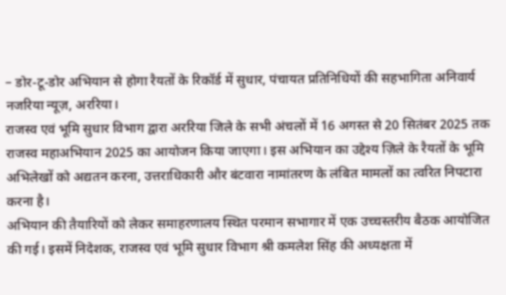– डोर-टू-डोर अभियान से होगा रैयतों के रिकॉर्ड में सुधार, पंचायत प्रतिनिधियों की सहभागिता अनिवार्य
नजरिया न्यूज़, अररिया।
राजस्व एवं भूमि सुधार विभाग द्वारा अररिया जिले के सभी अंचलों में 16 अगस्त से 20 सितंबर 2025 तक राजस्व महाअभियान 2025 का आयोजन किया जाएगा। इस अभियान का उद्देश्य ज़िले के रैयतों के भूमि अभिलेखों को अद्यतन करना, उत्तराधिकारी और बंटवारा नामांतरण के लंबित मामलों का त्वरित निपटारा करना है।
अभियान की तैयारियों को लेकर समाहरणालय स्थित परमान सभागार में एक उच्चस्तरीय बैठक आयोजित की गई। इसमें निदेशक, राजस्व एवं भूमि सुधार विभाग श्री कमलेश सिंह की अध्यक्षता में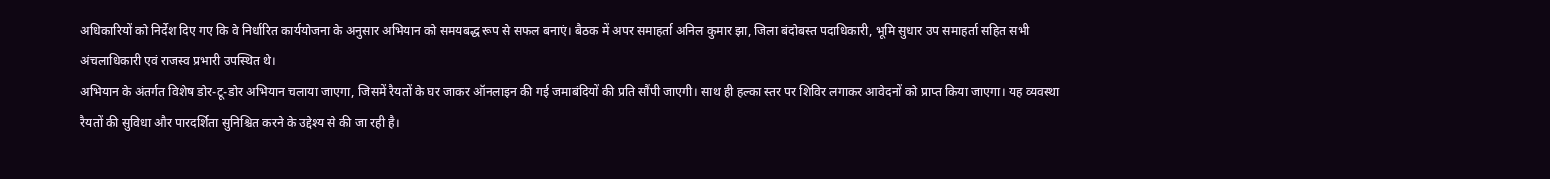अधिकारियों को निर्देश दिए गए कि वे निर्धारित कार्ययोजना के अनुसार अभियान को समयबद्ध रूप से सफल बनाएं। बैठक में अपर समाहर्ता अनिल कुमार झा, जिला बंदोबस्त पदाधिकारी, भूमि सुधार उप समाहर्ता सहित सभी अंचलाधिकारी एवं राजस्व प्रभारी उपस्थित थे।
अभियान के अंतर्गत विशेष डोर-टू-डोर अभियान चलाया जाएगा, जिसमें रैयतों के घर जाकर ऑनलाइन की गई जमाबंदियों की प्रति सौंपी जाएगी। साथ ही हल्का स्तर पर शिविर लगाकर आवेदनों को प्राप्त किया जाएगा। यह व्यवस्था रैयतों की सुविधा और पारदर्शिता सुनिश्चित करने के उद्देश्य से की जा रही है।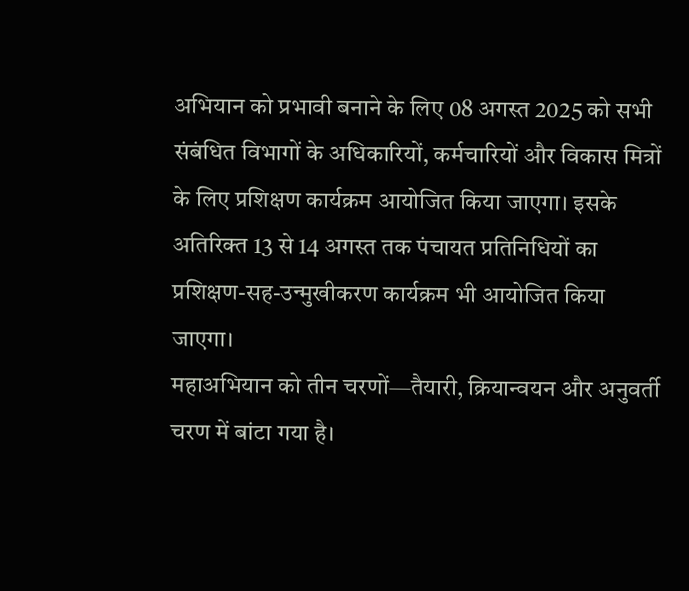अभियान को प्रभावी बनाने के लिए 08 अगस्त 2025 को सभी संबंधित विभागों के अधिकारियों, कर्मचारियों और विकास मित्रों के लिए प्रशिक्षण कार्यक्रम आयोजित किया जाएगा। इसके अतिरिक्त 13 से 14 अगस्त तक पंचायत प्रतिनिधियों का प्रशिक्षण-सह-उन्मुखीकरण कार्यक्रम भी आयोजित किया जाएगा।
महाअभियान को तीन चरणों—तैयारी, क्रियान्वयन और अनुवर्ती चरण में बांटा गया है।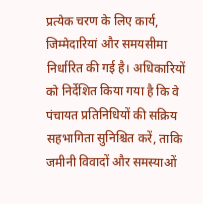प्रत्येक चरण के लिए कार्य, जिम्मेदारियां और समयसीमा निर्धारित की गई है। अधिकारियों को निर्देशित किया गया है कि वे पंचायत प्रतिनिधियों की सक्रिय सहभागिता सुनिश्चित करें, ताकि जमीनी विवादों और समस्याओं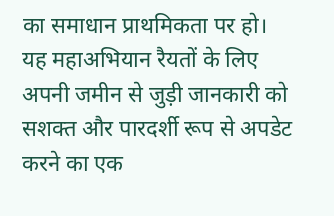का समाधान प्राथमिकता पर हो।
यह महाअभियान रैयतों के लिए अपनी जमीन से जुड़ी जानकारी को सशक्त और पारदर्शी रूप से अपडेट करने का एक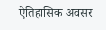ऐतिहासिक अवसर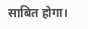साबित होगा।